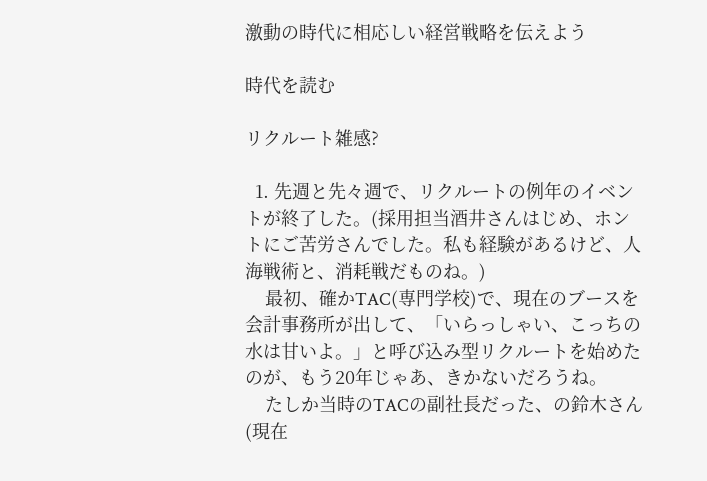激動の時代に相応しい経営戦略を伝えよう

時代を読む

リクルート雑感?

  1. 先週と先々週で、リクルートの例年のイベントが終了した。(採用担当酒井さんはじめ、ホントにご苦労さんでした。私も経験があるけど、人海戦術と、消耗戦だものね。)
    最初、確かTAC(専門学校)で、現在のブースを会計事務所が出して、「いらっしゃい、こっちの水は甘いよ。」と呼び込み型リクルートを始めたのが、もう20年じゃあ、きかないだろうね。
    たしか当時のTACの副社長だった、の鈴木さん(現在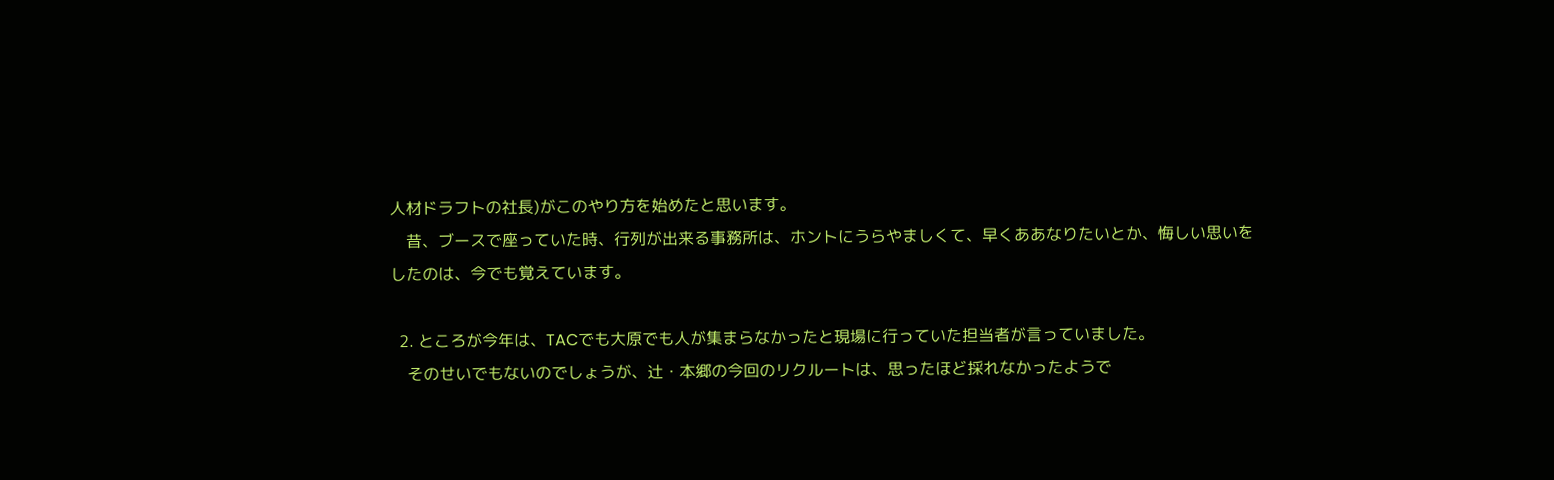人材ドラフトの社長)がこのやり方を始めたと思います。
    昔、ブースで座っていた時、行列が出来る事務所は、ホントにうらやましくて、早くああなりたいとか、悔しい思いをしたのは、今でも覚えています。

  2. ところが今年は、TACでも大原でも人が集まらなかったと現場に行っていた担当者が言っていました。
    そのせいでもないのでしょうが、辻・本郷の今回のリクルートは、思ったほど採れなかったようで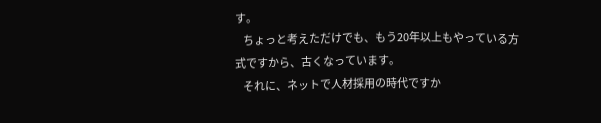す。
    ちょっと考えただけでも、もう20年以上もやっている方式ですから、古くなっています。
    それに、ネットで人材採用の時代ですか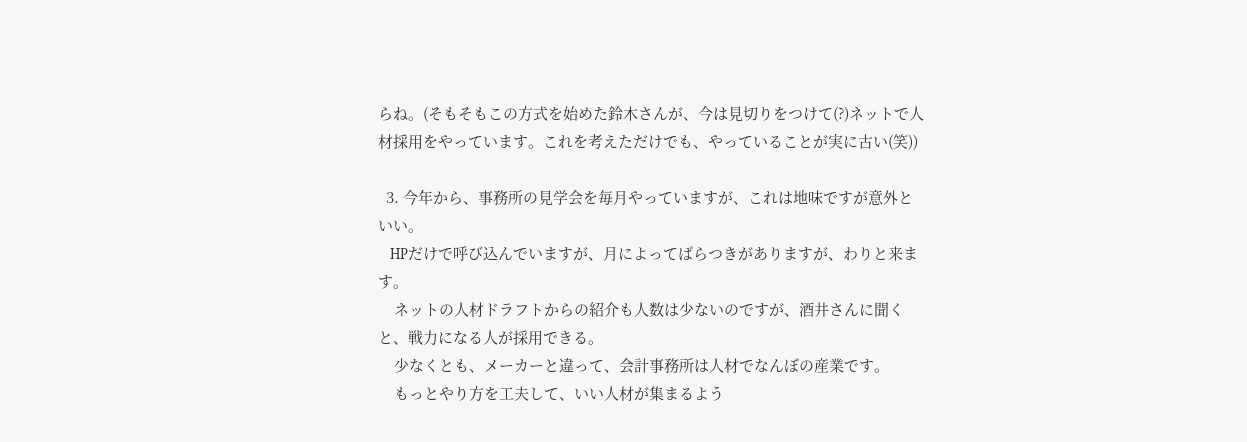らね。(そもそもこの方式を始めた鈴木さんが、今は見切りをつけて(?)ネットで人材採用をやっています。これを考えただけでも、やっていることが実に古い(笑))

  3. 今年から、事務所の見学会を毎月やっていますが、これは地味ですが意外といい。
    HPだけで呼び込んでいますが、月によってばらつきがありますが、わりと来ます。
    ネットの人材ドラフトからの紹介も人数は少ないのですが、酒井さんに聞くと、戦力になる人が採用できる。
    少なくとも、メーカーと違って、会計事務所は人材でなんぼの産業です。
    もっとやり方を工夫して、いい人材が集まるよう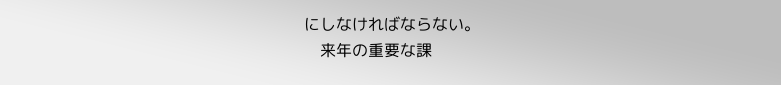にしなければならない。
    来年の重要な課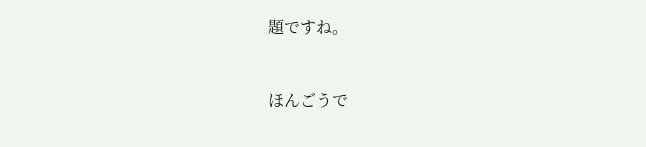題ですね。


ほんごうで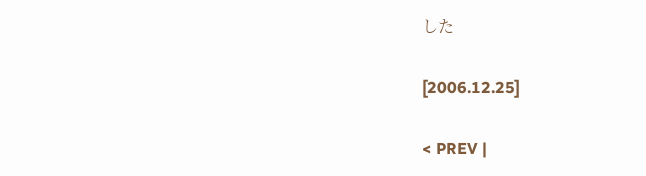した

[2006.12.25]

< PREV |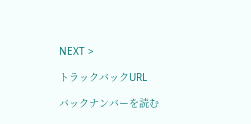NEXT >

トラックバックURL

バックナンバーを読む